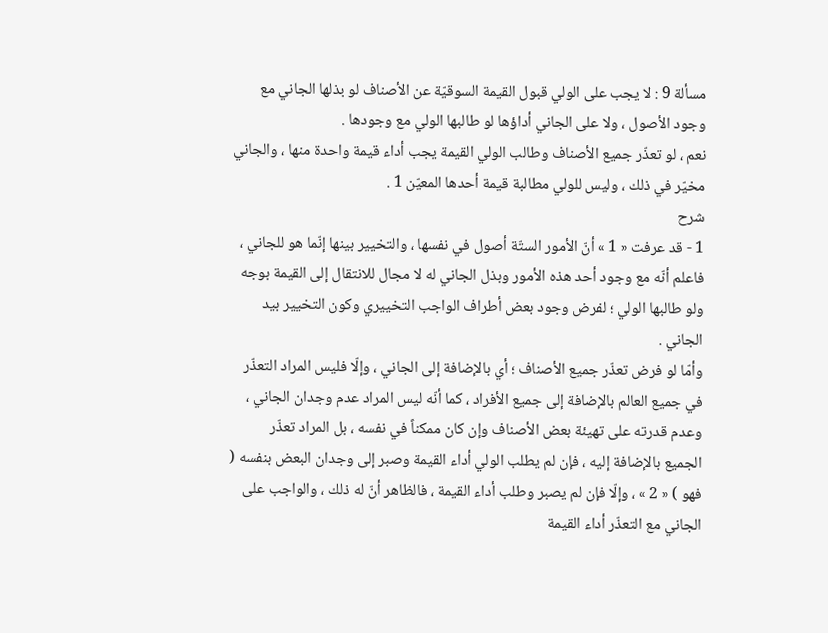مسألة 9 : لا يجب على الولي قبول القيمة السوقيّة عن الأصناف لو بذلها الجاني مع وجود الأصول ، ولا على الجاني أداؤها لو طالبها الولي مع وجودها .
نعم ، لو تعذّر جميع الأصناف وطالب الولي القيمة يجب أداء قيمة واحدة منها ، والجاني مخيّر في ذلك ، وليس للولي مطالبة قيمة أحدها المعيّن 1 .
شرح
1 - قد عرفت « 1 » أنّ الأمور الستّة أصول في نفسها ، والتخيير بينها إنّما هو للجاني ، فاعلم أنّه مع وجود أحد هذه الأمور وبذل الجاني له لا مجال للانتقال إلى القيمة بوجه ولو طالبها الولي ؛ لفرض وجود بعض أطراف الواجب التخييري وكون التخيير بيد الجاني .
وأمّا لو فرض تعذّر جميع الأصناف ؛ أي بالإضافة إلى الجاني ، وإلّا فليس المراد التعذّر في جميع العالم بالإضافة إلى جميع الأفراد ، كما أنّه ليس المراد عدم وجدان الجاني ، وعدم قدرته على تهيئة بعض الأصناف وإن كان ممكناً في نفسه ، بل المراد تعذّر الجميع بالإضافة إليه ، فإن لم يطلب الولي أداء القيمة وصبر إلى وجدان البعض بنفسه ( فهو ) « 2 » ، وإلّا فإن لم يصبر وطلب أداء القيمة ، فالظاهر أنّ له ذلك ، والواجب على الجاني مع التعذّر أداء القيمة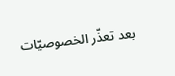بعد تعذّر الخصوصيّات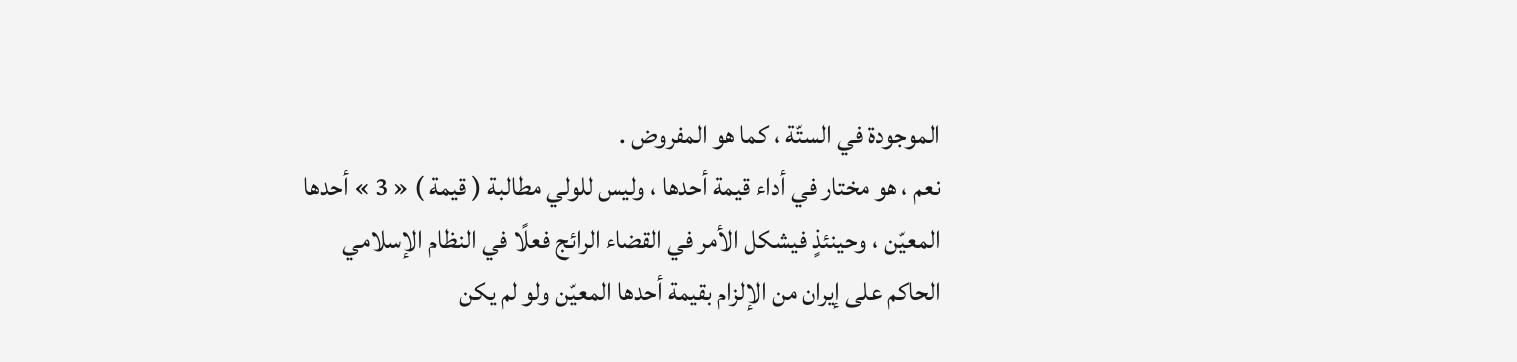الموجودة في الستّة ، كما هو المفروض .
نعم ، هو مختار في أداء قيمة أحدها ، وليس للولي مطالبة ( قيمة ) « 3 » أحدها المعيّن ، وحينئذٍ فيشكل الأمر في القضاء الرائج فعلًا في النظام الإسلامي الحاكم على إيران من الإلزام بقيمة أحدها المعيّن ولو لم يكن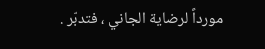مورداً لرضاية الجاني ، فتدبّر .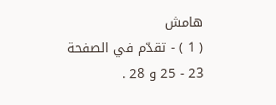هامش
( 1 ) - تقدّم في الصفحة 23 - 25 و 28 .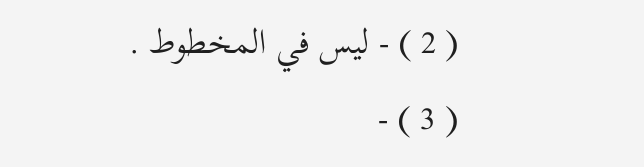( 2 ) - ليس في المخطوط .
( 3 ) -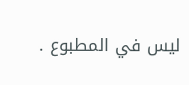ليس في المطبوع .